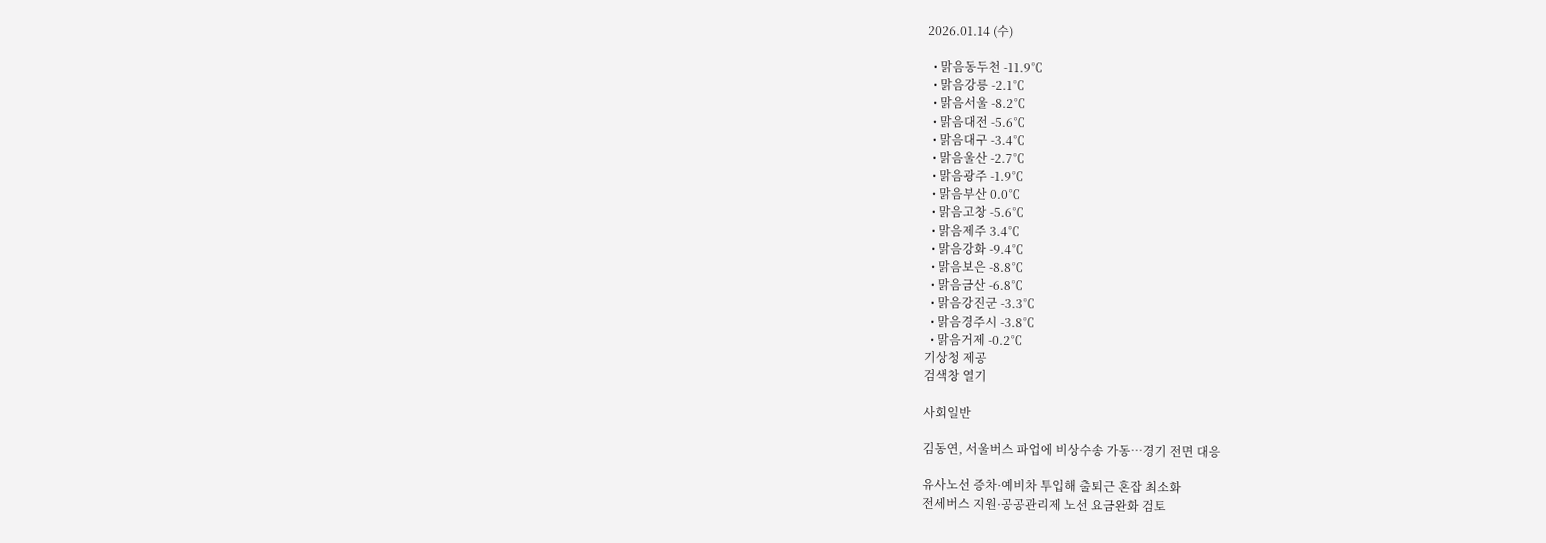2026.01.14 (수)

  • 맑음동두천 -11.9℃
  • 맑음강릉 -2.1℃
  • 맑음서울 -8.2℃
  • 맑음대전 -5.6℃
  • 맑음대구 -3.4℃
  • 맑음울산 -2.7℃
  • 맑음광주 -1.9℃
  • 맑음부산 0.0℃
  • 맑음고창 -5.6℃
  • 맑음제주 3.4℃
  • 맑음강화 -9.4℃
  • 맑음보은 -8.8℃
  • 맑음금산 -6.8℃
  • 맑음강진군 -3.3℃
  • 맑음경주시 -3.8℃
  • 맑음거제 -0.2℃
기상청 제공
검색창 열기

사회일반

김동연, 서울버스 파업에 비상수송 가동…경기 전면 대응

유사노선 증차·예비차 투입해 출퇴근 혼잡 최소화
전세버스 지원·공공관리제 노선 요금완화 검토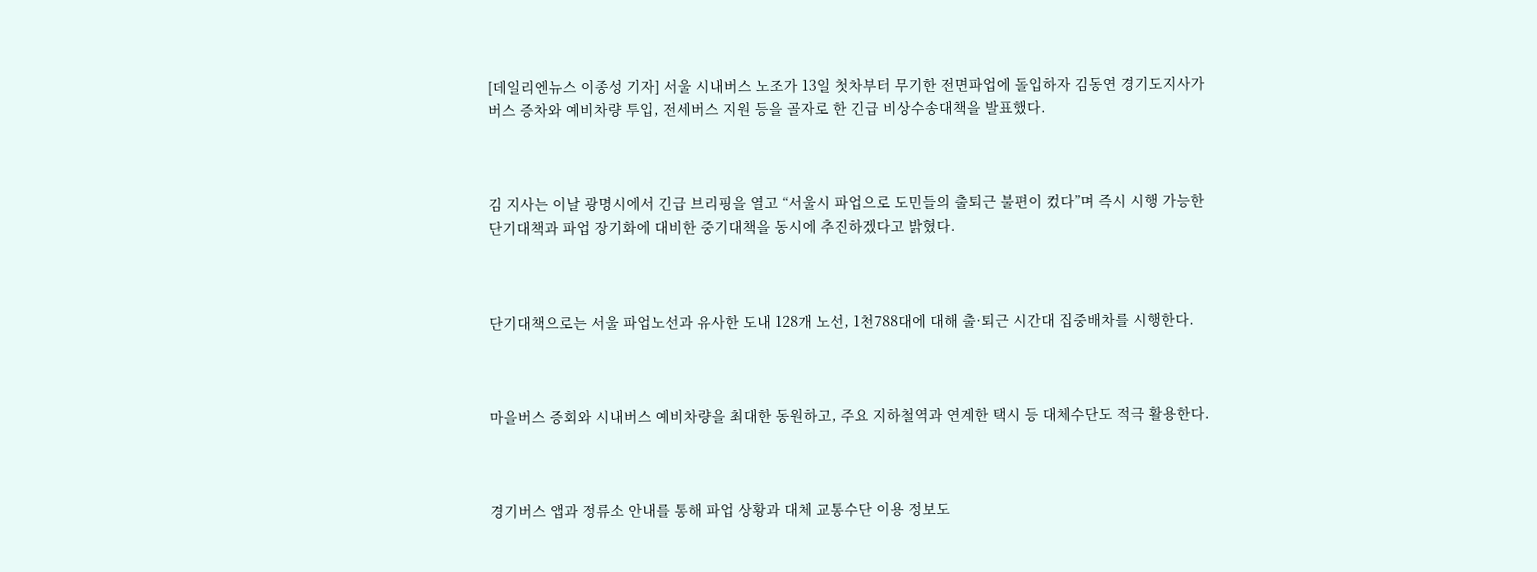[데일리엔뉴스 이종성 기자] 서울 시내버스 노조가 13일 첫차부터 무기한 전면파업에 돌입하자 김동연 경기도지사가 버스 증차와 예비차량 투입, 전세버스 지원 등을 골자로 한 긴급 비상수송대책을 발표했다.



김 지사는 이날 광명시에서 긴급 브리핑을 열고 “서울시 파업으로 도민들의 출퇴근 불편이 컸다”며 즉시 시행 가능한 단기대책과 파업 장기화에 대비한 중기대책을 동시에 추진하겠다고 밝혔다.



단기대책으로는 서울 파업노선과 유사한 도내 128개 노선, 1천788대에 대해 출·퇴근 시간대 집중배차를 시행한다.



마을버스 증회와 시내버스 예비차량을 최대한 동원하고, 주요 지하철역과 연계한 택시 등 대체수단도 적극 활용한다.



경기버스 앱과 정류소 안내를 통해 파업 상황과 대체 교통수단 이용 정보도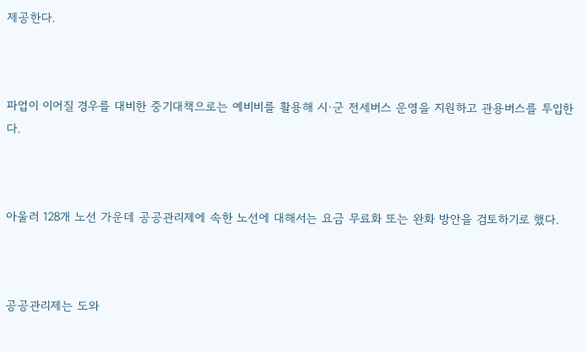제공한다.



파업이 이어질 경우를 대비한 중기대책으로는 예비비를 활용해 시·군 전세버스 운영을 지원하고 관용버스를 투입한다.



아울러 128개 노선 가운데 공공관리제에 속한 노선에 대해서는 요금 무료화 또는 완화 방안을 검토하기로 했다.



공공관리제는 도와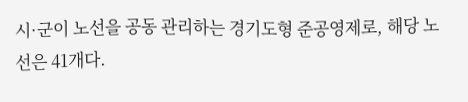시·군이 노선을 공동 관리하는 경기도형 준공영제로, 해당 노선은 41개다.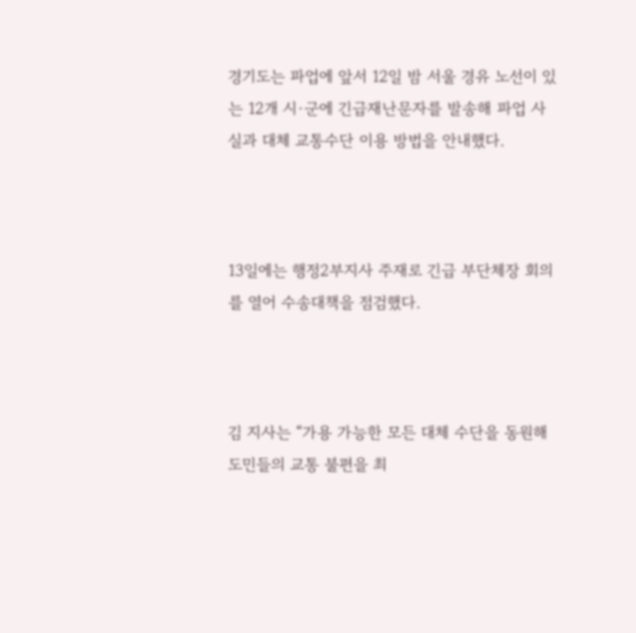경기도는 파업에 앞서 12일 밤 서울 경유 노선이 있는 12개 시·군에 긴급재난문자를 발송해 파업 사실과 대체 교통수단 이용 방법을 안내했다.



13일에는 행정2부지사 주재로 긴급 부단체장 회의를 열어 수송대책을 점검했다.



김 지사는 “가용 가능한 모든 대체 수단을 동원해 도민들의 교통 불편을 최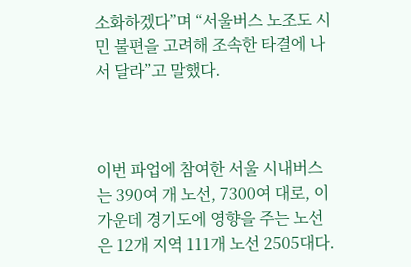소화하겠다”며 “서울버스 노조도 시민 불편을 고려해 조속한 타결에 나서 달라”고 말했다.



이번 파업에 참여한 서울 시내버스는 390여 개 노선, 7300여 대로, 이 가운데 경기도에 영향을 주는 노선은 12개 지역 111개 노선 2505대다.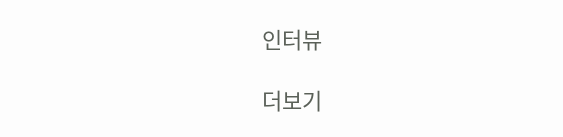인터뷰

더보기